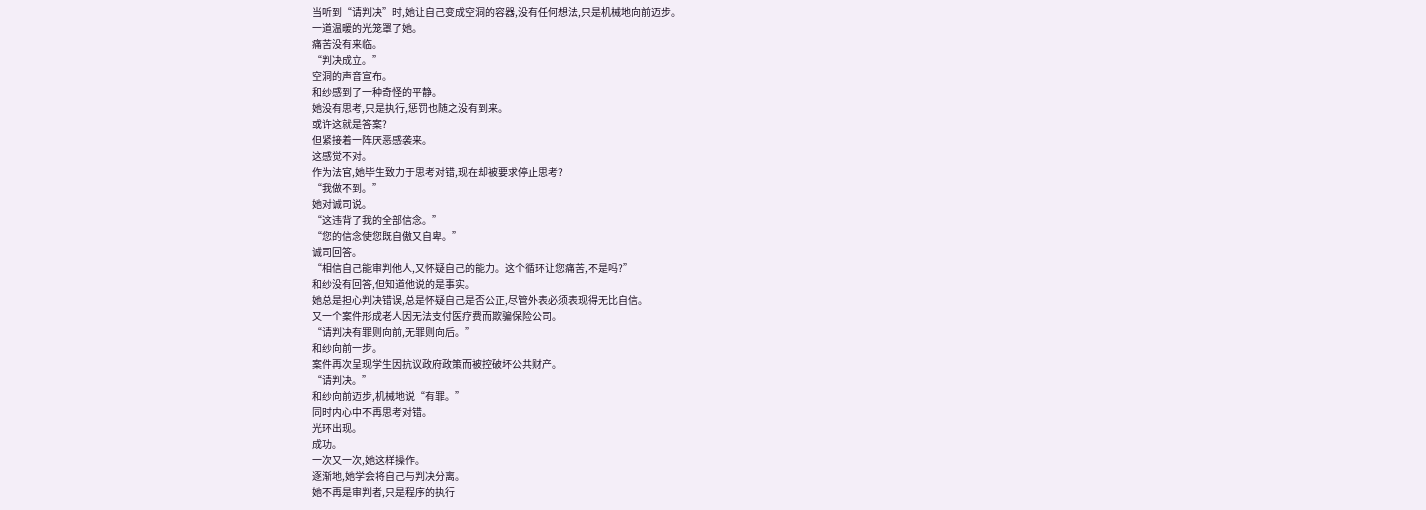当听到“请判决”时,她让自己变成空洞的容器,没有任何想法,只是机械地向前迈步。
一道温暖的光笼罩了她。
痛苦没有来临。
“判决成立。”
空洞的声音宣布。
和纱感到了一种奇怪的平静。
她没有思考,只是执行,惩罚也随之没有到来。
或许这就是答案?
但紧接着一阵厌恶感袭来。
这感觉不对。
作为法官,她毕生致力于思考对错,现在却被要求停止思考?
“我做不到。”
她对诚司说。
“这违背了我的全部信念。”
“您的信念使您既自傲又自卑。”
诚司回答。
“相信自己能审判他人,又怀疑自己的能力。这个循环让您痛苦,不是吗?”
和纱没有回答,但知道他说的是事实。
她总是担心判决错误,总是怀疑自己是否公正,尽管外表必须表现得无比自信。
又一个案件形成老人因无法支付医疗费而欺骗保险公司。
“请判决有罪则向前,无罪则向后。”
和纱向前一步。
案件再次呈现学生因抗议政府政策而被控破坏公共财产。
“请判决。”
和纱向前迈步,机械地说“有罪。”
同时内心中不再思考对错。
光环出现。
成功。
一次又一次,她这样操作。
逐渐地,她学会将自己与判决分离。
她不再是审判者,只是程序的执行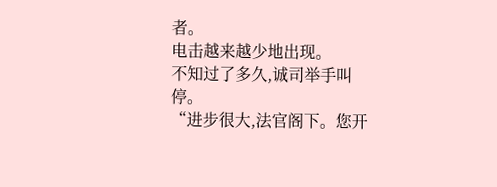者。
电击越来越少地出现。
不知过了多久,诚司举手叫停。
“进步很大,法官阁下。您开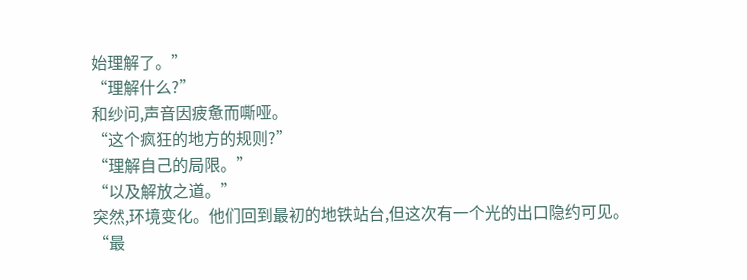始理解了。”
“理解什么?”
和纱问,声音因疲惫而嘶哑。
“这个疯狂的地方的规则?”
“理解自己的局限。”
“以及解放之道。”
突然,环境变化。他们回到最初的地铁站台,但这次有一个光的出口隐约可见。
“最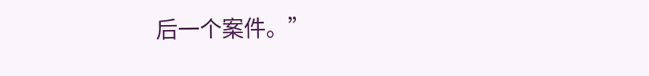后一个案件。”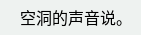空洞的声音说。